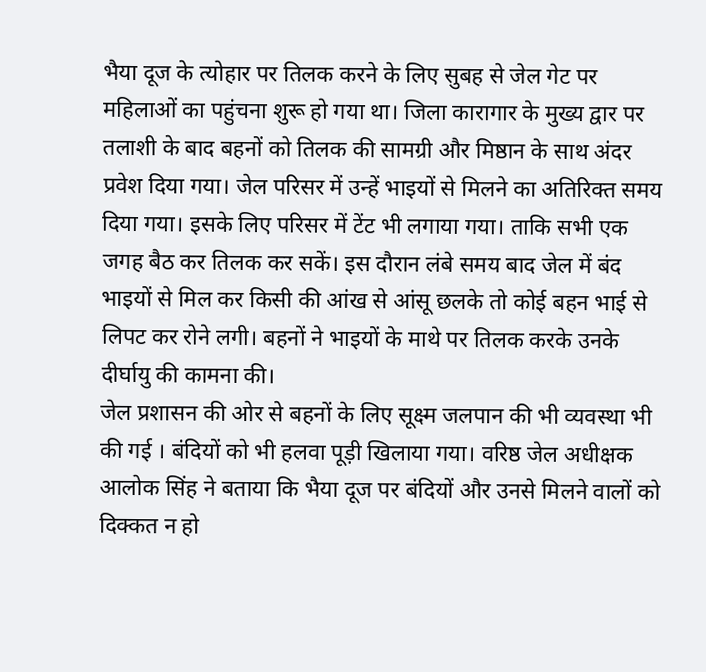भैया दूज के त्योहार पर तिलक करने के लिए सुबह से जेल गेट पर महिलाओं का पहुंचना शुरू हो गया था। जिला कारागार के मुख्य द्वार पर तलाशी के बाद बहनों को तिलक की सामग्री और मिष्ठान के साथ अंदर प्रवेश दिया गया। जेल परिसर में उन्हें भाइयों से मिलने का अतिरिक्त समय दिया गया। इसके लिए परिसर में टेंट भी लगाया गया। ताकि सभी एक जगह बैठ कर तिलक कर सकें। इस दौरान लंबे समय बाद जेल में बंद भाइयों से मिल कर किसी की आंख से आंसू छलके तो कोई बहन भाई से लिपट कर रोने लगी। बहनों ने भाइयों के माथे पर तिलक करके उनके दीर्घायु की कामना की।
जेल प्रशासन की ओर से बहनों के लिए सूक्ष्म जलपान की भी व्यवस्था भी की गई । बंदियों को भी हलवा पूड़ी खिलाया गया। वरिष्ठ जेल अधीक्षक आलोक सिंह ने बताया कि भैया दूज पर बंदियों और उनसे मिलने वालों को दिक्कत न हो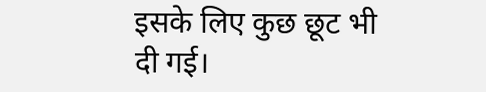इसके लिए कुछ छूट भी दी गई।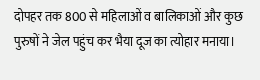दोपहर तक 800 से महिलाओं व बालिकाओं और कुछ पुरुषों ने जेल पहुंच कर भैया दूज का त्योहार मनाया।